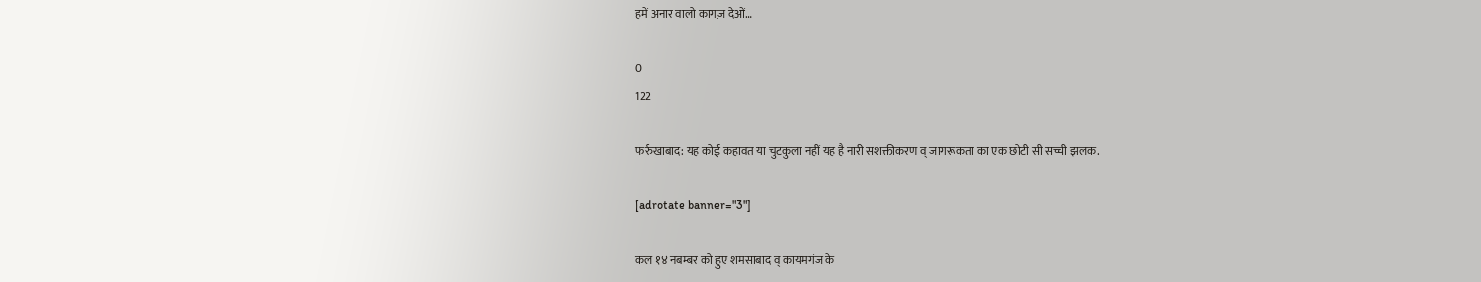हमें अनार वालो कागज़ देओं…

0
122

फर्रुखाबाद: यह कोई कहावत या चुटकुला नहीं यह है नारी सशक्तीकरण व् जागरूकता का एक छोटी सी सच्ची झलक.

[adrotate banner="3"]

कल १४ नबम्बर को हुए शमसाबाद व् कायमगंज के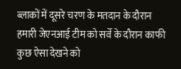ब्लाकों में दूसरे चरण के मतदान के दौरान हमारी जेएनआई टीम को सर्वे के दौरान काफी कुछ ऐसा देखने को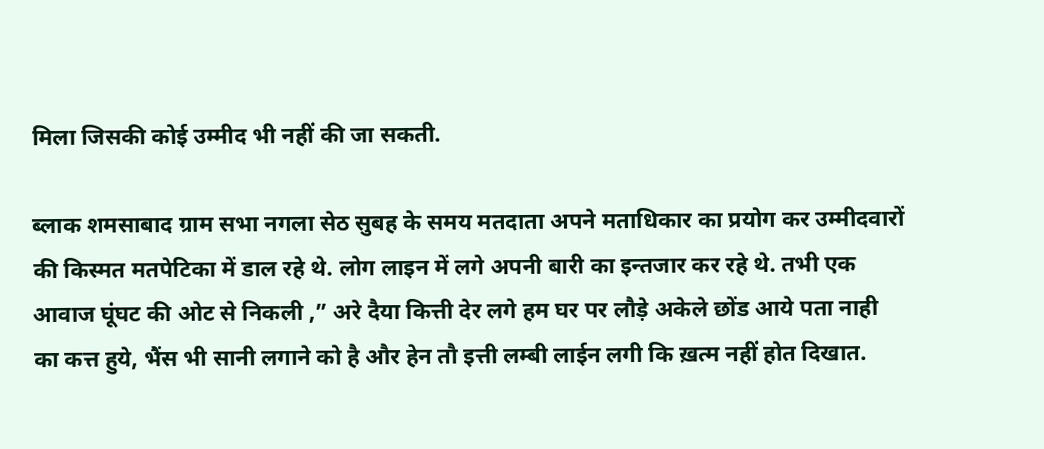मिला जिसकी कोई उम्मीद भी नहीं की जा सकती.

ब्लाक शमसाबाद ग्राम सभा नगला सेठ सुबह के समय मतदाता अपने मताधिकार का प्रयोग कर उम्मीदवारों की किस्मत मतपेटिका में डाल रहे थे. लोग लाइन में लगे अपनी बारी का इन्तजार कर रहे थे. तभी एक आवाज घूंघट की ओट से निकली ,” अरे दैया कित्ती देर लगे हम घर पर लौड़े अकेले छोंड आये पता नाही का कत्त हुये, भैंस भी सानी लगाने को है और हेन तौ इत्ती लम्बी लाईन लगी कि ख़त्म नहीं होत दिखात.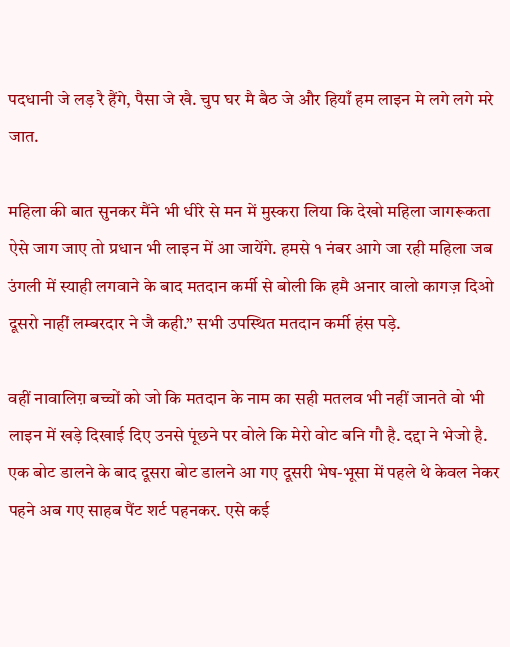पदधानी जे लड़ रै हैंगे, पैसा जे खै. चुप घर मै बैठ जे और हियाँ हम लाइन मे लगे लगे मरे जात.

महिला की बात सुनकर मैंने भी धीरे से मन में मुस्करा लिया कि देखो महिला जागरूकता ऐसे जाग जाए तो प्रधान भी लाइन में आ जायेंगे. हमसे १ नंबर आगे जा रही महिला जब उंगली में स्याही लगवाने के बाद मतदान कर्मी से बोली कि हमै अनार वालो कागज़ दिओ दूसरो नाहीं लम्बरदार ने जै कही.” सभी उपस्थित मतदान कर्मी हंस पड़े.

वहीं नावालिग़ बच्चों को जो कि मतदान के नाम का सही मतलव भी नहीं जानते वो भी लाइन में खड़े दिखाई दिए उनसे पूंछने पर वोले कि मेरो वोट बनि गौ है. दद्दा ने भेजो है. एक बोट डालने के बाद दूसरा बोट डालने आ गए दूसरी भेष-भूसा में पहले थे केवल नेकर पहने अब गए साहब पैंट शर्ट पहनकर. एसे कई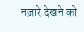नज़ारे देखने को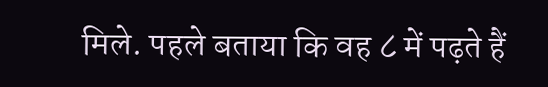मिले. पहले बताया कि वह ८ में पढ़ते हैं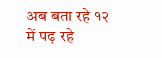अब बता रहे १२ में पढ़ रहे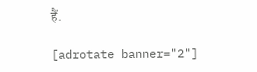हैं.

[adrotate banner="2"]